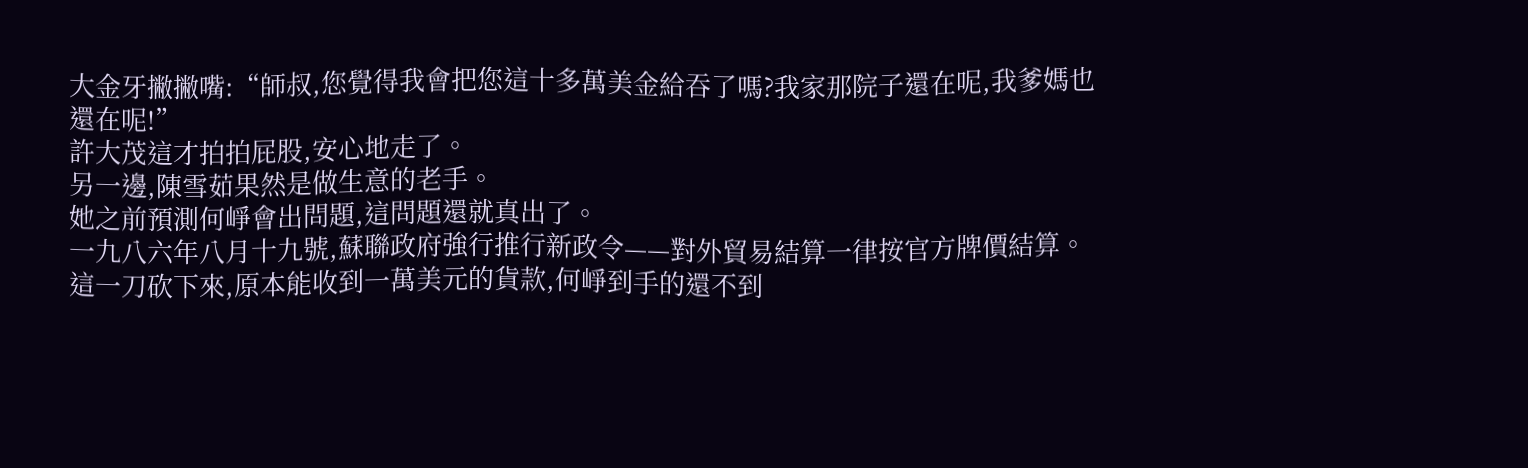大金牙撇撇嘴:“師叔,您覺得我會把您這十多萬美金給吞了嗎?我家那院子還在呢,我爹媽也還在呢!”
許大茂這才拍拍屁股,安心地走了。
另一邊,陳雪茹果然是做生意的老手。
她之前預測何崢會出問題,這問題還就真出了。
一九八六年八月十九號,蘇聯政府強行推行新政令——對外貿易結算一律按官方牌價結算。
這一刀砍下來,原本能收到一萬美元的貨款,何崢到手的還不到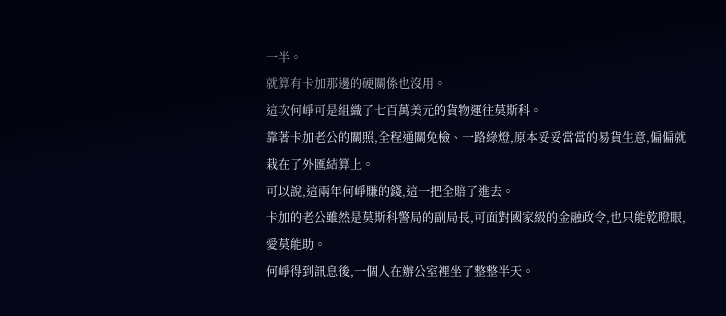一半。
就算有卡加那邊的硬關係也沒用。
這次何崢可是組織了七百萬美元的貨物運往莫斯科。
靠著卡加老公的關照,全程通關免檢、一路綠燈,原本妥妥當當的易貨生意,偏偏就栽在了外匯結算上。
可以說,這兩年何崢賺的錢,這一把全賠了進去。
卡加的老公雖然是莫斯科警局的副局長,可面對國家級的金融政令,也只能乾瞪眼,愛莫能助。
何崢得到訊息後,一個人在辦公室裡坐了整整半天。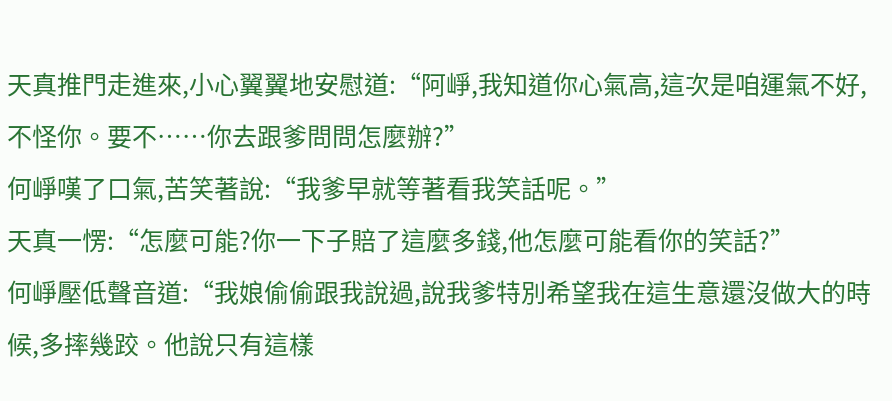天真推門走進來,小心翼翼地安慰道:“阿崢,我知道你心氣高,這次是咱運氣不好,不怪你。要不……你去跟爹問問怎麼辦?”
何崢嘆了口氣,苦笑著說:“我爹早就等著看我笑話呢。”
天真一愣:“怎麼可能?你一下子賠了這麼多錢,他怎麼可能看你的笑話?”
何崢壓低聲音道:“我娘偷偷跟我說過,說我爹特別希望我在這生意還沒做大的時候,多摔幾跤。他說只有這樣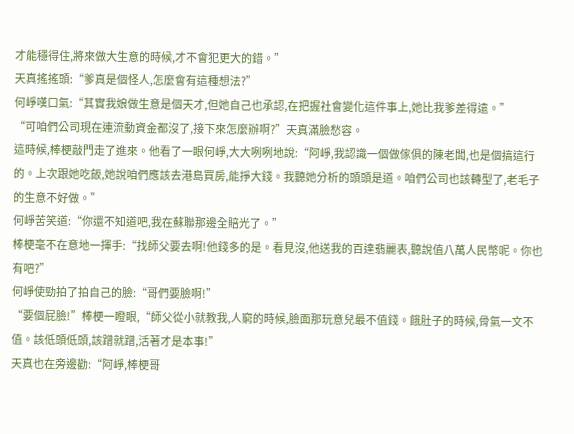才能穩得住,將來做大生意的時候,才不會犯更大的錯。”
天真搖搖頭:“爹真是個怪人,怎麼會有這種想法?”
何崢嘆口氣:“其實我娘做生意是個天才,但她自己也承認,在把握社會變化這件事上,她比我爹差得遠。”
“可咱們公司現在連流動資金都沒了,接下來怎麼辦啊?”天真滿臉愁容。
這時候,棒梗敲門走了進來。他看了一眼何崢,大大咧咧地說:“阿崢,我認識一個做傢俱的陳老闆,也是個搞這行的。上次跟她吃飯,她說咱們應該去港島買房,能掙大錢。我聽她分析的頭頭是道。咱們公司也該轉型了,老毛子的生意不好做。”
何崢苦笑道:“你還不知道吧,我在蘇聯那邊全賠光了。”
棒梗毫不在意地一揮手:“找師父要去啊!他錢多的是。看見沒,他送我的百達翡麗表,聽說值八萬人民幣呢。你也有吧?”
何崢使勁拍了拍自己的臉:“哥們要臉啊!”
“要個屁臉!”棒梗一瞪眼,“師父從小就教我,人窮的時候,臉面那玩意兒最不值錢。餓肚子的時候,骨氣一文不值。該低頭低頭,該蹭就蹭,活著才是本事!”
天真也在旁邊勸:“阿崢,棒梗哥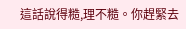這話說得糙,理不糙。你趕緊去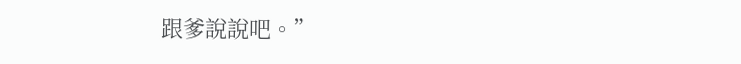跟爹說說吧。”